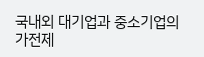국내외 대기업과 중소기업의 가전제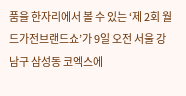품을 한자리에서 볼 수 있는 ‘제 2회 월드가전브랜드쇼’가 9일 오전 서울 강남구 삼성동 코엑스에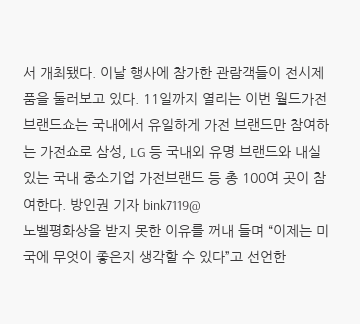서 개최됐다. 이날 행사에 참가한 관람객들이 전시제품을 둘러보고 있다. 11일까지 열리는 이번 월드가전브랜드쇼는 국내에서 유일하게 가전 브랜드만 참여하는 가전쇼로 삼성, LG 등 국내외 유명 브랜드와 내실 있는 국내 중소기업 가전브랜드 등 총 100여 곳이 참여한다. 방인권 기자 bink7119@
노벨평화상을 받지 못한 이유를 꺼내 들며 “이제는 미국에 무엇이 좋은지 생각할 수 있다”고 선언한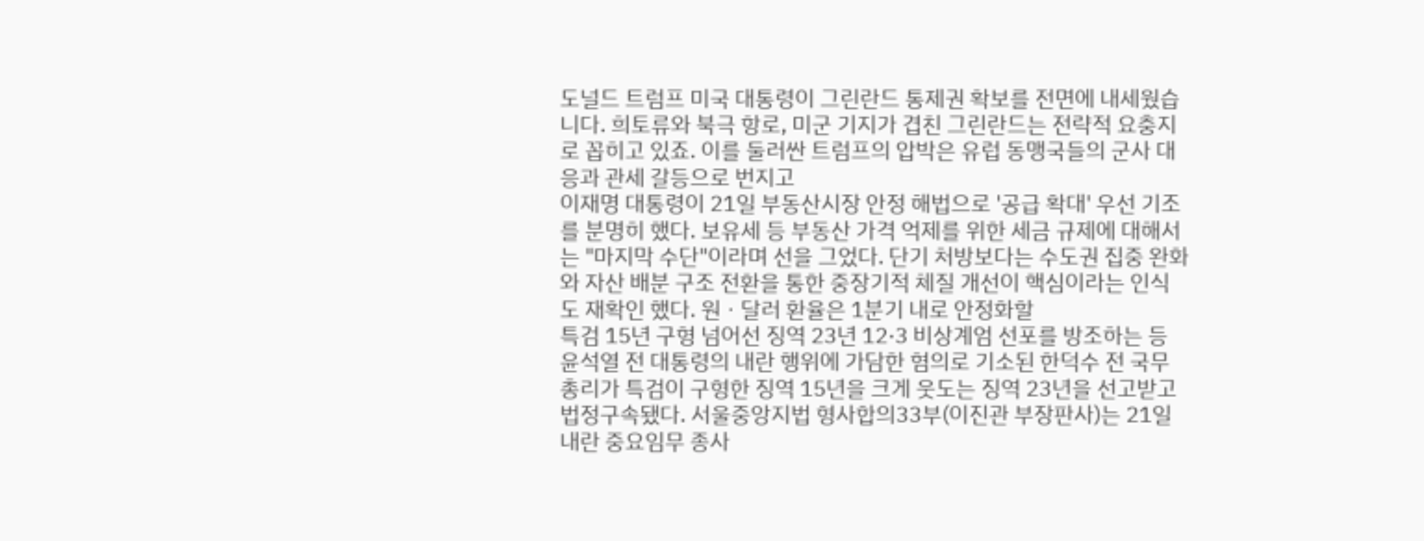도널드 트럼프 미국 대통령이 그린란드 통제권 확보를 전면에 내세웠습니다. 희토류와 북극 항로, 미군 기지가 겹친 그린란드는 전략적 요충지로 꼽히고 있죠. 이를 둘러싼 트럼프의 압박은 유럽 동맹국들의 군사 대응과 관세 갈등으로 번지고
이재명 대통령이 21일 부동산시장 안정 해법으로 '공급 확대' 우선 기조를 분명히 했다. 보유세 등 부동산 가격 억제를 위한 세금 규제에 대해서는 "마지막 수단"이라며 선을 그었다. 단기 처방보다는 수도권 집중 완화와 자산 배분 구조 전환을 통한 중장기적 체질 개선이 핵심이라는 인식도 재확인 했다. 원ㆍ달러 환율은 1분기 내로 안정화할
특검 15년 구형 넘어선 징역 23년 12·3 비상계엄 선포를 방조하는 등 윤석열 전 대통령의 내란 행위에 가담한 혐의로 기소된 한덕수 전 국무총리가 특검이 구형한 징역 15년을 크게 웃도는 징역 23년을 선고받고 법정구속됐다. 서울중앙지법 형사합의33부(이진관 부장판사)는 21일 내란 중요임무 종사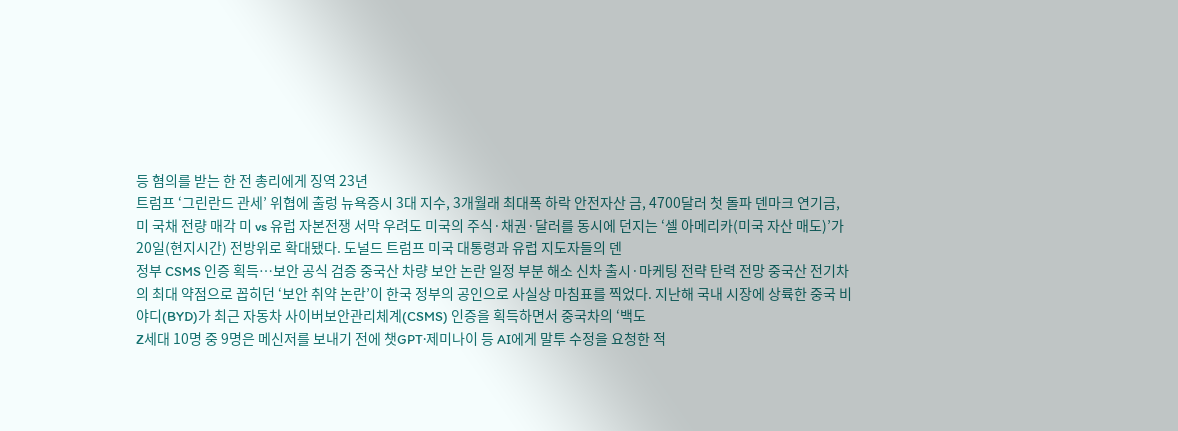등 혐의를 받는 한 전 총리에게 징역 23년
트럼프 ‘그린란드 관세’ 위협에 출렁 뉴욕증시 3대 지수, 3개월래 최대폭 하락 안전자산 금, 4700달러 첫 돌파 덴마크 연기금, 미 국채 전량 매각 미 vs 유럽 자본전쟁 서막 우려도 미국의 주식·채권·달러를 동시에 던지는 ‘셀 아메리카(미국 자산 매도)’가 20일(현지시간) 전방위로 확대됐다. 도널드 트럼프 미국 대통령과 유럽 지도자들의 덴
정부 CSMS 인증 획득…보안 공식 검증 중국산 차량 보안 논란 일정 부분 해소 신차 출시·마케팅 전략 탄력 전망 중국산 전기차의 최대 약점으로 꼽히던 ‘보안 취약 논란’이 한국 정부의 공인으로 사실상 마침표를 찍었다. 지난해 국내 시장에 상륙한 중국 비야디(BYD)가 최근 자동차 사이버보안관리체계(CSMS) 인증을 획득하면서 중국차의 ‘백도
Z세대 10명 중 9명은 메신저를 보내기 전에 챗GPT·제미나이 등 AI에게 말투 수정을 요청한 적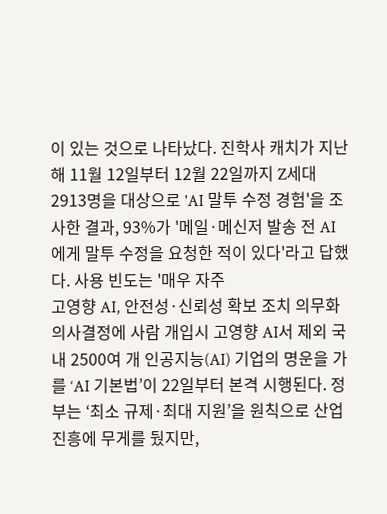이 있는 것으로 나타났다. 진학사 캐치가 지난해 11월 12일부터 12월 22일까지 Z세대 2913명을 대상으로 'AI 말투 수정 경험'을 조사한 결과, 93%가 '메일·메신저 발송 전 AI에게 말투 수정을 요청한 적이 있다'라고 답했다. 사용 빈도는 '매우 자주
고영향 AI, 안전성·신뢰성 확보 조치 의무화 의사결정에 사람 개입시 고영향 AI서 제외 국내 2500여 개 인공지능(AI) 기업의 명운을 가를 ‘AI 기본법’이 22일부터 본격 시행된다. 정부는 ‘최소 규제·최대 지원’을 원칙으로 산업 진흥에 무게를 뒀지만,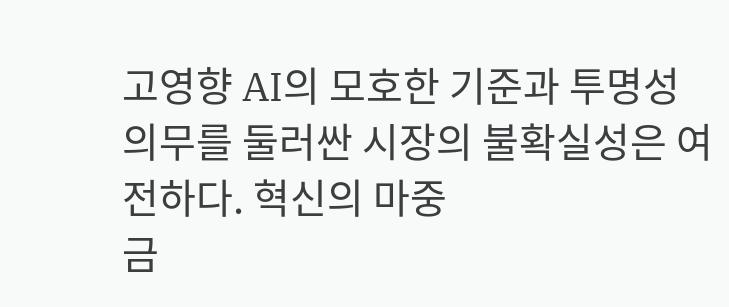고영향 AI의 모호한 기준과 투명성 의무를 둘러싼 시장의 불확실성은 여전하다. 혁신의 마중
금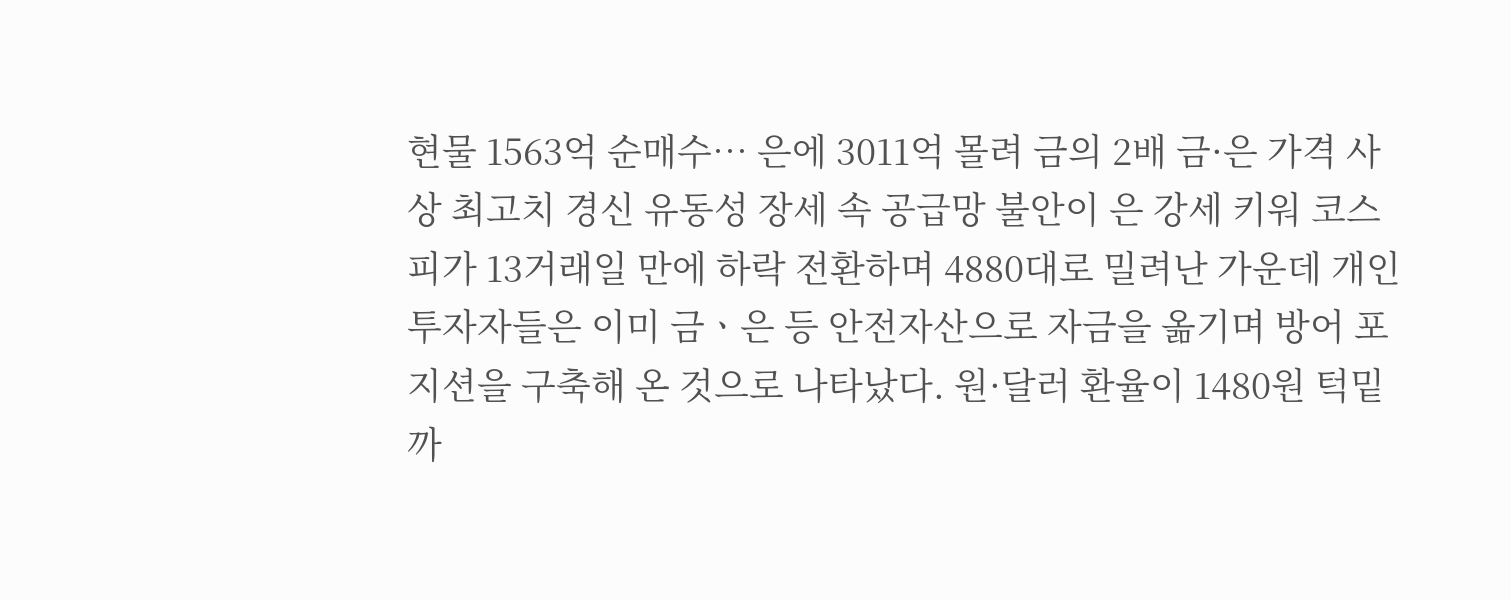현물 1563억 순매수⋯ 은에 3011억 몰려 금의 2배 금·은 가격 사상 최고치 경신 유동성 장세 속 공급망 불안이 은 강세 키워 코스피가 13거래일 만에 하락 전환하며 4880대로 밀려난 가운데 개인 투자자들은 이미 금ㆍ은 등 안전자산으로 자금을 옮기며 방어 포지션을 구축해 온 것으로 나타났다. 원·달러 환율이 1480원 턱밑까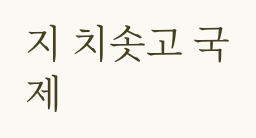지 치솟고 국제